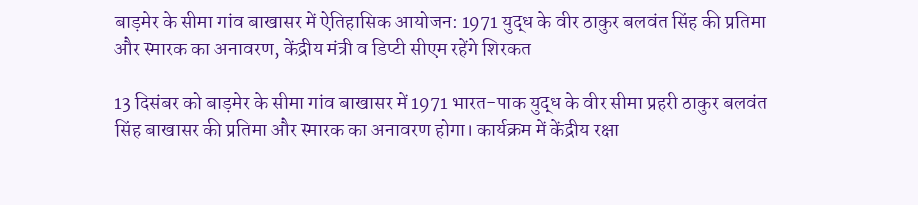बाड़मेर के सीमा गांव बाखासर में ऐतिहासिक आयोजन: 1971 युद्ध के वीर ठाकुर बलवंत सिंह की प्रतिमा और स्मारक का अनावरण, केंद्रीय मंत्री व डिप्टी सीएम रहेंगे शिरकत

13 दिसंबर को बाड़मेर के सीमा गांव बाखासर में 1971 भारत-पाक युद्ध के वीर सीमा प्रहरी ठाकुर बलवंत सिंह बाखासर की प्रतिमा और स्मारक का अनावरण होगा। कार्यक्रम में केंद्रीय रक्षा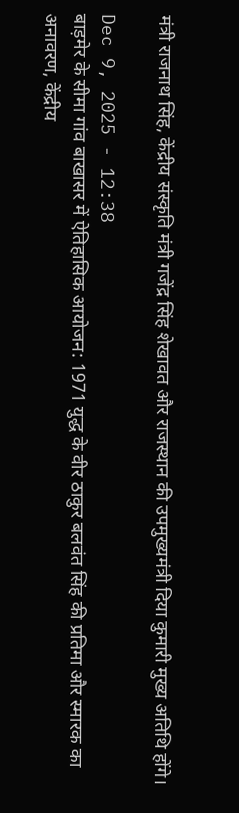मंत्री राजनाथ सिंह, केंद्रीय संस्कृति मंत्री गजेंद्र सिंह शेखावत और राजस्थान की उपमुख्यमंत्री दिया कुमारी मुख्य अतिथि होंगे।

Dec 9, 2025 - 12:38
बाड़मेर के सीमा गांव बाखासर में ऐतिहासिक आयोजन: 1971 युद्ध के वीर ठाकुर बलवंत सिंह की प्रतिमा और स्मारक का अनावरण, केंद्रीय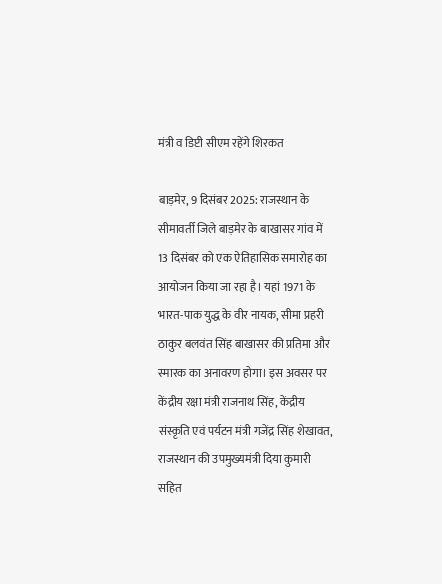मंत्री व डिप्टी सीएम रहेंगे शिरकत

बाड़मेर, 9 दिसंबर 2025: राजस्थान के सीमावर्ती जिले बाड़मेर के बाखासर गांव में 13 दिसंबर को एक ऐतिहासिक समारोह का आयोजन किया जा रहा है। यहां 1971 के भारत-पाक युद्ध के वीर नायक, सीमा प्रहरी ठाकुर बलवंत सिंह बाखासर की प्रतिमा और स्मारक का अनावरण होगा। इस अवसर पर केंद्रीय रक्षा मंत्री राजनाथ सिंह, केंद्रीय संस्कृति एवं पर्यटन मंत्री गजेंद्र सिंह शेखावत, राजस्थान की उपमुख्यमंत्री दिया कुमारी सहित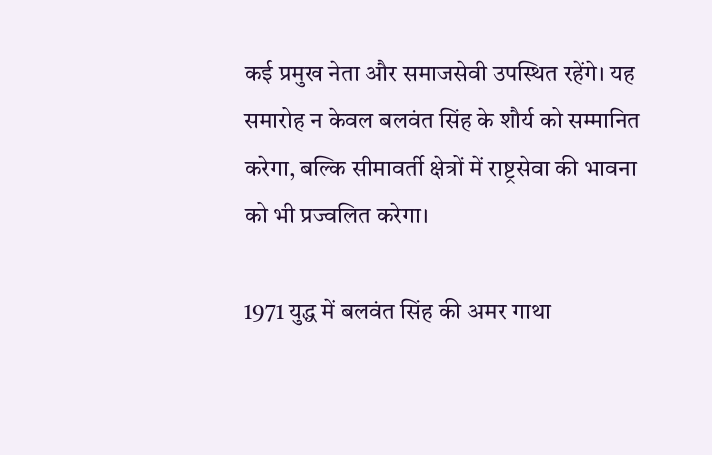कई प्रमुख नेता और समाजसेवी उपस्थित रहेंगे। यह समारोह न केवल बलवंत सिंह के शौर्य को सम्मानित करेगा, बल्कि सीमावर्ती क्षेत्रों में राष्ट्रसेवा की भावना को भी प्रज्वलित करेगा।

1971 युद्ध में बलवंत सिंह की अमर गाथा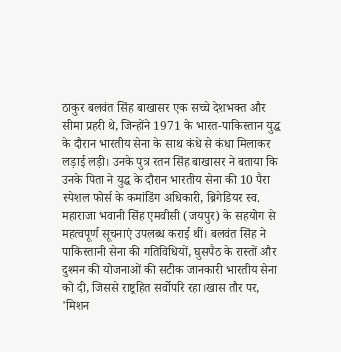ठाकुर बलवंत सिंह बाखासर एक सच्चे देशभक्त और सीमा प्रहरी थे, जिन्होंने 1971 के भारत-पाकिस्तान युद्ध के दौरान भारतीय सेना के साथ कंधे से कंधा मिलाकर लड़ाई लड़ी। उनके पुत्र रतन सिंह बाखासर ने बताया कि उनके पिता ने युद्ध के दौरान भारतीय सेना की 10 पैरा स्पेशल फोर्स के कमांडिंग अधिकारी, ब्रिगेडियर स्व. महाराजा भवानी सिंह एमवीसी (जयपुर) के सहयोग से महत्वपूर्ण सूचनाएं उपलब्ध कराई थीं। बलवंत सिंह ने पाकिस्तानी सेना की गतिविधियों, घुसपैठ के रास्तों और दुश्मन की योजनाओं की सटीक जानकारी भारतीय सेना को दी, जिससे राष्ट्रहित सर्वोपरि रहा।खास तौर पर, 'मिशन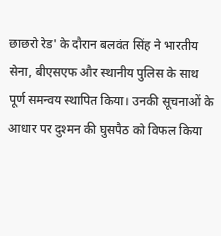छाछरो रेड' के दौरान बलवंत सिंह ने भारतीय सेना, बीएसएफ और स्थानीय पुलिस के साथ पूर्ण समन्वय स्थापित किया। उनकी सूचनाओं के आधार पर दुश्मन की घुसपैठ को विफल किया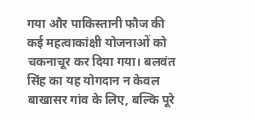गया और पाकिस्तानी फौज की कई महत्वाकांक्षी योजनाओं को चकनाचूर कर दिया गया। बलवंत सिंह का यह योगदान न केवल बाखासर गांव के लिए, बल्कि पूरे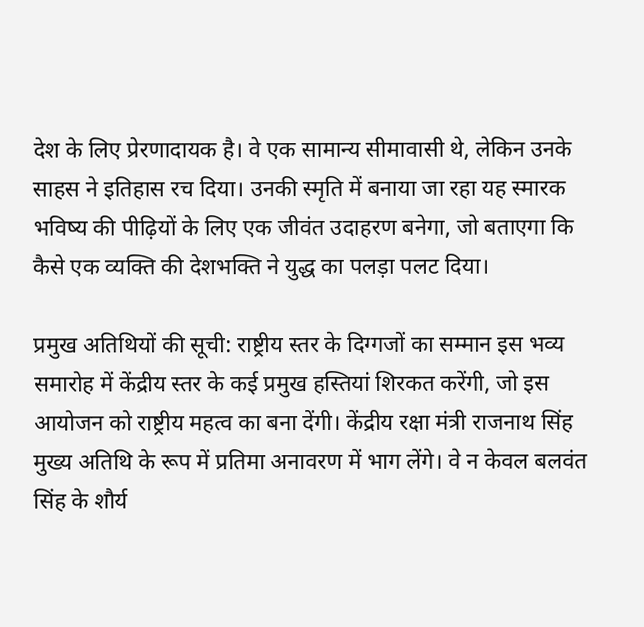देश के लिए प्रेरणादायक है। वे एक सामान्य सीमावासी थे, लेकिन उनके साहस ने इतिहास रच दिया। उनकी स्मृति में बनाया जा रहा यह स्मारक भविष्य की पीढ़ियों के लिए एक जीवंत उदाहरण बनेगा, जो बताएगा कि कैसे एक व्यक्ति की देशभक्ति ने युद्ध का पलड़ा पलट दिया।

प्रमुख अतिथियों की सूची: राष्ट्रीय स्तर के दिग्गजों का सम्मान इस भव्य समारोह में केंद्रीय स्तर के कई प्रमुख हस्तियां शिरकत करेंगी, जो इस आयोजन को राष्ट्रीय महत्व का बना देंगी। केंद्रीय रक्षा मंत्री राजनाथ सिंह मुख्य अतिथि के रूप में प्रतिमा अनावरण में भाग लेंगे। वे न केवल बलवंत सिंह के शौर्य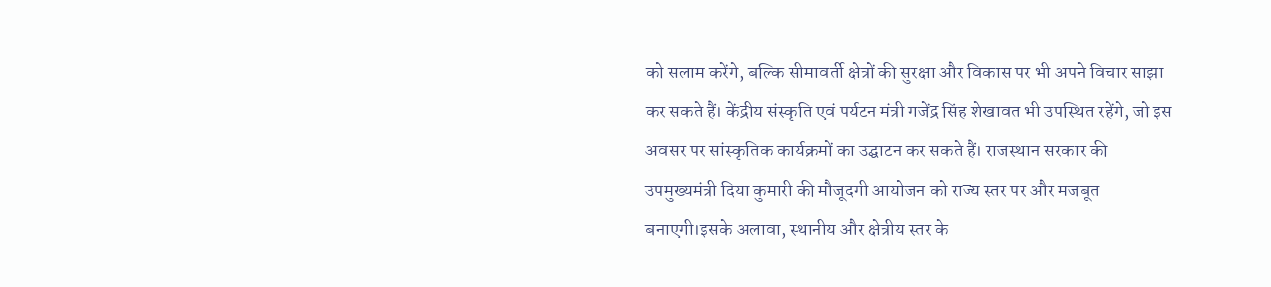को सलाम करेंगे, बल्कि सीमावर्ती क्षेत्रों की सुरक्षा और विकास पर भी अपने विचार साझा कर सकते हैं। केंद्रीय संस्कृति एवं पर्यटन मंत्री गजेंद्र सिंह शेखावत भी उपस्थित रहेंगे, जो इस अवसर पर सांस्कृतिक कार्यक्रमों का उद्घाटन कर सकते हैं। राजस्थान सरकार की उपमुख्यमंत्री दिया कुमारी की मौजूदगी आयोजन को राज्य स्तर पर और मजबूत बनाएगी।इसके अलावा, स्थानीय और क्षेत्रीय स्तर के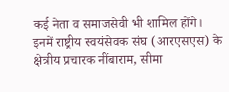कई नेता व समाजसेवी भी शामिल होंगे। इनमें राष्ट्रीय स्वयंसेवक संघ (आरएसएस) के क्षेत्रीय प्रचारक नींबाराम, सीमा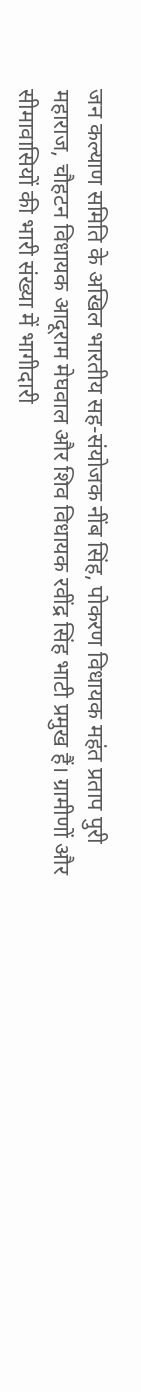जन कल्याण समिति के अखिल भारतीय सह-संयोजक नींब सिंह, पोकरण विधायक महंत प्रताप पुरी महाराज, चौहटन विधायक आदूराम मेघवाल और शिव विधायक रवींद्र सिंह भाटी प्रमुख हैं। ग्रामीणों और सीमावासियों की भारी संख्या में भागीदारी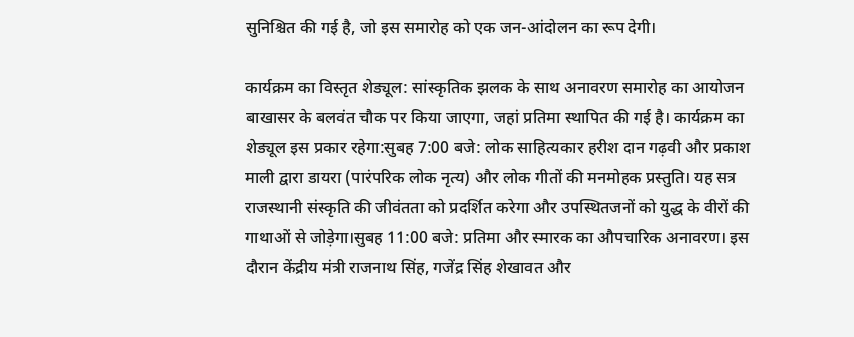सुनिश्चित की गई है, जो इस समारोह को एक जन-आंदोलन का रूप देगी।

कार्यक्रम का विस्तृत शेड्यूल: सांस्कृतिक झलक के साथ अनावरण समारोह का आयोजन बाखासर के बलवंत चौक पर किया जाएगा, जहां प्रतिमा स्थापित की गई है। कार्यक्रम का शेड्यूल इस प्रकार रहेगा:सुबह 7:00 बजे: लोक साहित्यकार हरीश दान गढ़वी और प्रकाश माली द्वारा डायरा (पारंपरिक लोक नृत्य) और लोक गीतों की मनमोहक प्रस्तुति। यह सत्र राजस्थानी संस्कृति की जीवंतता को प्रदर्शित करेगा और उपस्थितजनों को युद्ध के वीरों की गाथाओं से जोड़ेगा।सुबह 11:00 बजे: प्रतिमा और स्मारक का औपचारिक अनावरण। इस दौरान केंद्रीय मंत्री राजनाथ सिंह, गजेंद्र सिंह शेखावत और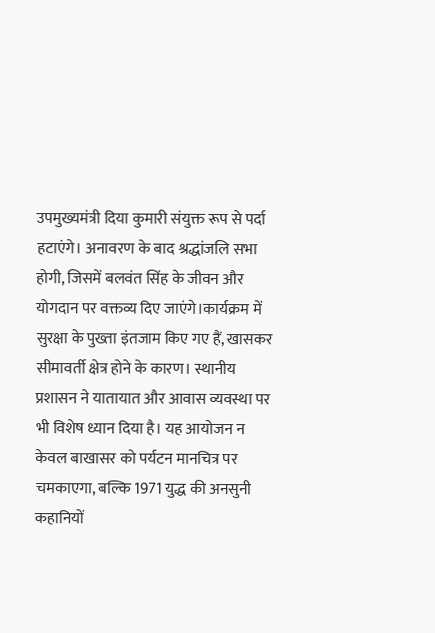उपमुख्यमंत्री दिया कुमारी संयुक्त रूप से पर्दा हटाएंगे। अनावरण के बाद श्रद्धांजलि सभा होगी, जिसमें बलवंत सिंह के जीवन और योगदान पर वक्तव्य दिए जाएंगे।कार्यक्रम में सुरक्षा के पुख्ता इंतजाम किए गए हैं, खासकर सीमावर्ती क्षेत्र होने के कारण। स्थानीय प्रशासन ने यातायात और आवास व्यवस्था पर भी विशेष ध्यान दिया है। यह आयोजन न केवल बाखासर को पर्यटन मानचित्र पर चमकाएगा, बल्कि 1971 युद्ध की अनसुनी कहानियों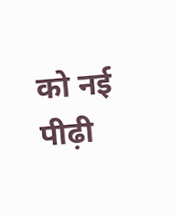को नई पीढ़ी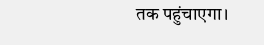तक पहुंचाएगा।